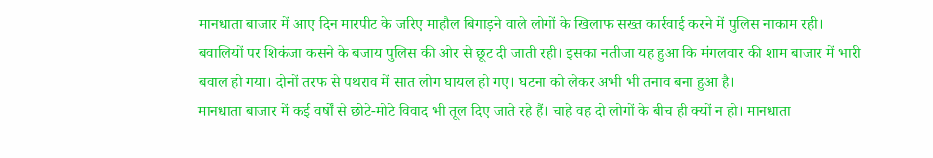मानधाता बाजार में आए दिन मारपीट के जरिए माहौल बिगाड़ने वाले लोगों के खिलाफ सख्त कार्रवाई करने में पुलिस नाकाम रही। बवालियों पर शिकंजा कसने के बजाय पुलिस की ओर से छूट दी जाती रही। इसका नतीजा यह हुआ कि मंगलवार की शाम बाजार में भारी बवाल हो गया। दोनों तरफ से पथराव में सात लोग घायल हो गए। घटना को लेकर अभी भी तनाव बना हुआ है।
मानधाता बाजार में कई वर्षों से छोटे-मोटे विवाद भी तूल दिए जाते रहे हैं। चाहे वह दो लोगों के बीच ही क्यों न हो। मानधाता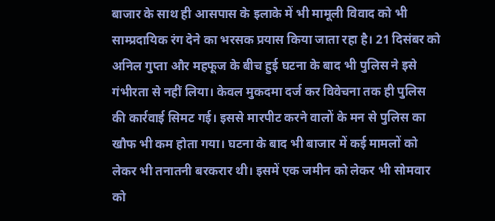बाजार के साथ ही आसपास के इलाके में भी मामूली विवाद को भी साम्प्रदायिक रंग देने का भरसक प्रयास किया जाता रहा है। 21 दिसंबर को अनिल गुप्ता और महफूज के बीच हुई घटना के बाद भी पुलिस ने इसे गंभीरता से नहीं लिया। केवल मुकदमा दर्ज कर विवेचना तक ही पुलिस की कार्रवाई सिमट गई। इससे मारपीट करने वालों के मन से पुलिस का खौफ भी कम होता गया। घटना के बाद भी बाजार में कई मामलों को लेकर भी तनातनी बरकरार थी। इसमें एक जमीन को लेकर भी सोमवार को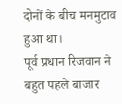दोनों के बीच मनमुटाव हुआ था।
पूर्व प्रधान रिजवान ने बहुत पहले बाजार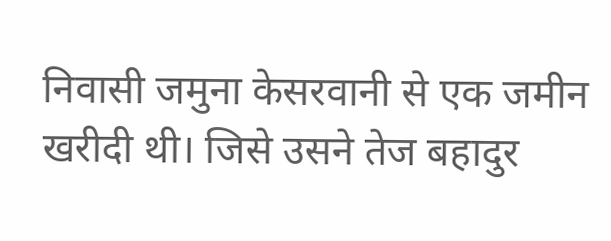निवासी जमुना केसरवानी से एक जमीन खरीदी थी। जिसे उसने तेज बहादुर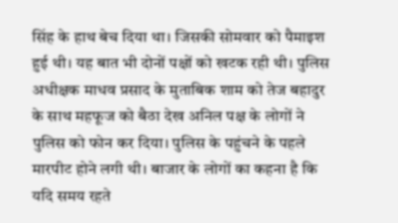सिंह के हाथ बेच दिया था। जिसकी सोमवार को पैमाइश हुई थी। यह बात भी दोनों पक्षों को खटक रही थी। पुलिस अधीक्षक माधव प्रसाद के मुताबिक शाम को तेज बहादुर के साथ महफूज को बैठा देख अनिल पक्ष के लोगों ने पुलिस को फोन कर दिया। पुलिस के पहुंचने के पहले मारपीट होने लगी थी। बाजार के लोगों का कहना है कि यदि समय रहते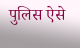पुलिस ऐसे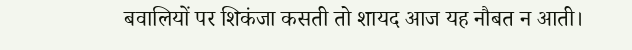बवालियों पर शिकंजा कसती तो शायद आज यह नौबत न आती।